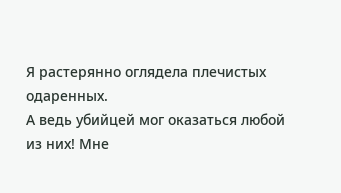Я растерянно оглядела плечистых одаренных.
А ведь убийцей мог оказаться любой из них! Мне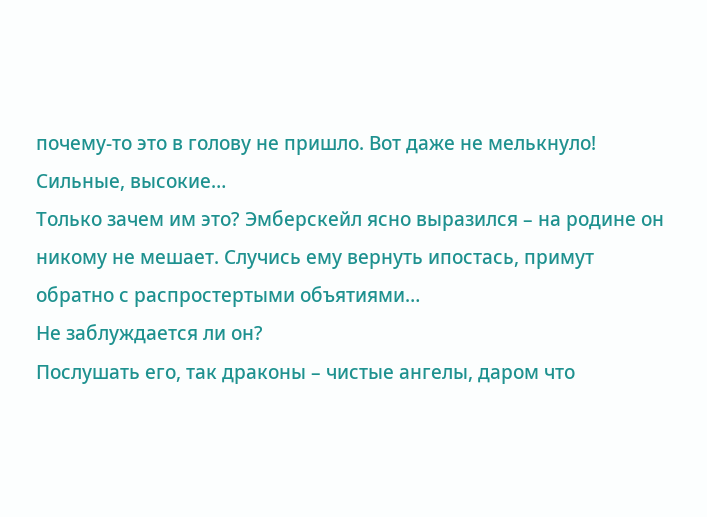почему-то это в голову не пришло. Вот даже не мелькнуло!
Сильные, высокие…
Только зачем им это? Эмберскейл ясно выразился – на родине он никому не мешает. Случись ему вернуть ипостась, примут обратно с распростертыми объятиями…
Не заблуждается ли он?
Послушать его, так драконы – чистые ангелы, даром что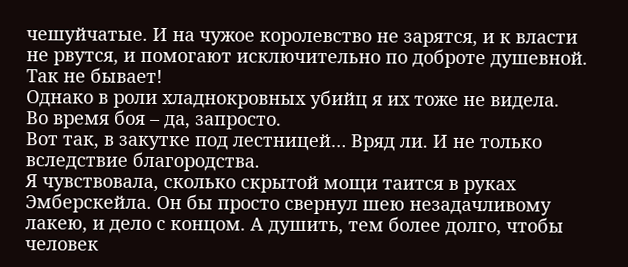чешуйчатые. И на чужое королевство не зарятся, и к власти не рвутся, и помогают исключительно по доброте душевной.
Так не бывает!
Однако в роли хладнокровных убийц я их тоже не видела.
Во время боя – да, запросто.
Вот так, в закутке под лестницей… Вряд ли. И не только вследствие благородства.
Я чувствовала, сколько скрытой мощи таится в руках Эмберскейла. Он бы просто свернул шею незадачливому лакею, и дело с концом. А душить, тем более долго, чтобы человек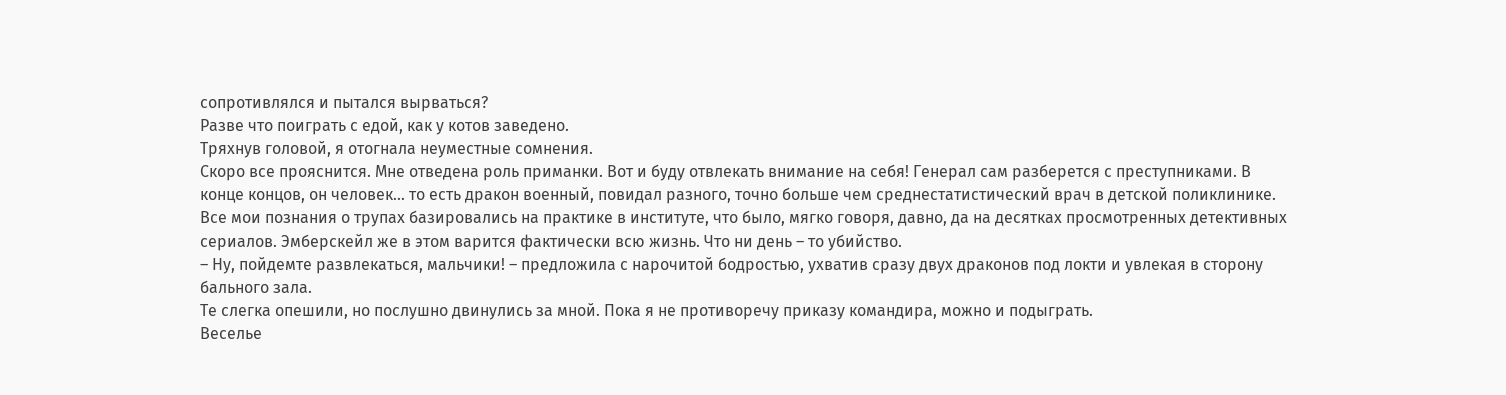сопротивлялся и пытался вырваться?
Разве что поиграть с едой, как у котов заведено.
Тряхнув головой, я отогнала неуместные сомнения.
Скоро все прояснится. Мне отведена роль приманки. Вот и буду отвлекать внимание на себя! Генерал сам разберется с преступниками. В конце концов, он человек… то есть дракон военный, повидал разного, точно больше чем среднестатистический врач в детской поликлинике. Все мои познания о трупах базировались на практике в институте, что было, мягко говоря, давно, да на десятках просмотренных детективных сериалов. Эмберскейл же в этом варится фактически всю жизнь. Что ни день – то убийство.
– Ну, пойдемте развлекаться, мальчики! – предложила с нарочитой бодростью, ухватив сразу двух драконов под локти и увлекая в сторону бального зала.
Те слегка опешили, но послушно двинулись за мной. Пока я не противоречу приказу командира, можно и подыграть.
Веселье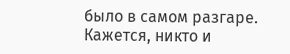было в самом разгаре. Кажется, никто и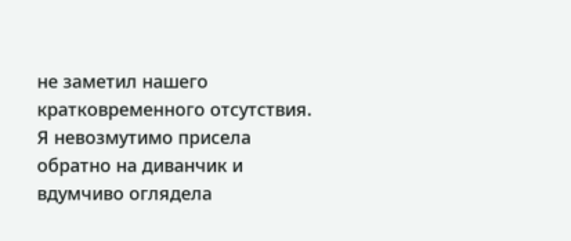не заметил нашего кратковременного отсутствия. Я невозмутимо присела обратно на диванчик и вдумчиво оглядела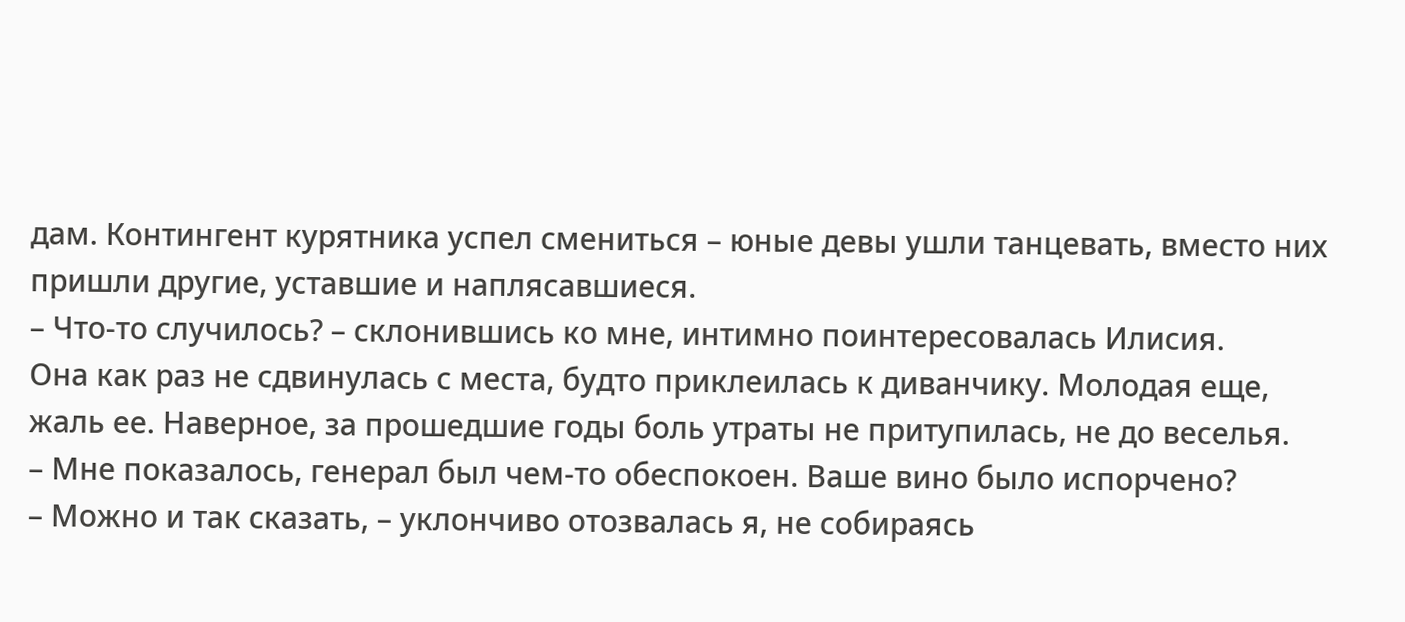дам. Контингент курятника успел смениться – юные девы ушли танцевать, вместо них пришли другие, уставшие и наплясавшиеся.
– Что-то случилось? – склонившись ко мне, интимно поинтересовалась Илисия.
Она как раз не сдвинулась с места, будто приклеилась к диванчику. Молодая еще, жаль ее. Наверное, за прошедшие годы боль утраты не притупилась, не до веселья.
– Мне показалось, генерал был чем-то обеспокоен. Ваше вино было испорчено?
– Можно и так сказать, – уклончиво отозвалась я, не собираясь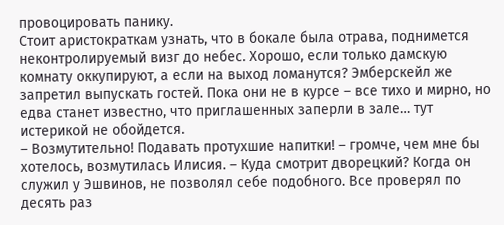провоцировать панику.
Стоит аристократкам узнать, что в бокале была отрава, поднимется неконтролируемый визг до небес. Хорошо, если только дамскую комнату оккупируют, а если на выход ломанутся? Эмберскейл же запретил выпускать гостей. Пока они не в курсе – все тихо и мирно, но едва станет известно, что приглашенных заперли в зале… тут истерикой не обойдется.
– Возмутительно! Подавать протухшие напитки! – громче, чем мне бы хотелось, возмутилась Илисия. – Куда смотрит дворецкий? Когда он служил у Эшвинов, не позволял себе подобного. Все проверял по десять раз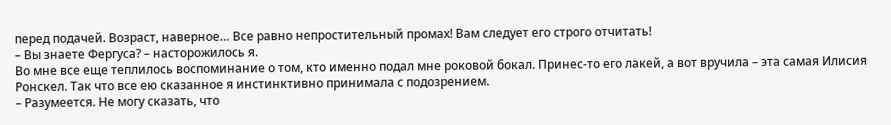перед подачей. Возраст, наверное… Все равно непростительный промах! Вам следует его строго отчитать!
– Вы знаете Фергуса? – насторожилось я.
Во мне все еще теплилось воспоминание о том, кто именно подал мне роковой бокал. Принес-то его лакей, а вот вручила – эта самая Илисия Ронскел. Так что все ею сказанное я инстинктивно принимала с подозрением.
– Разумеется. Не могу сказать, что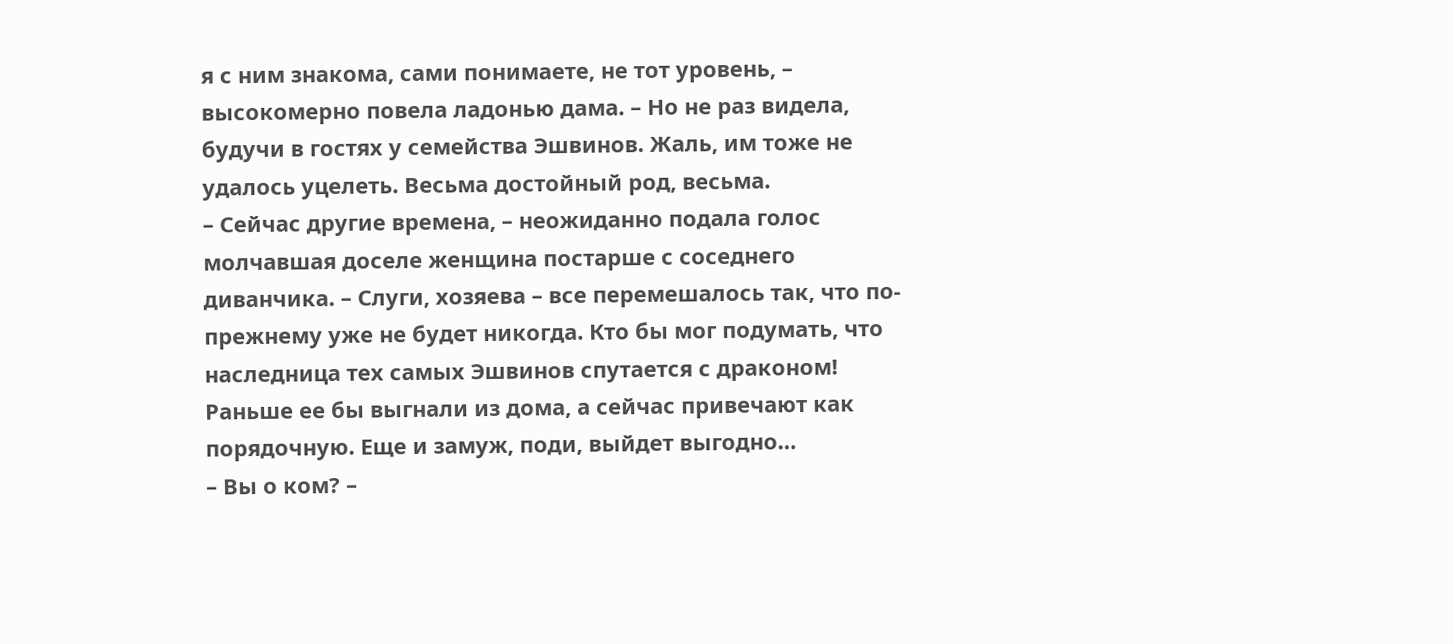я с ним знакома, сами понимаете, не тот уровень, – высокомерно повела ладонью дама. – Но не раз видела, будучи в гостях у семейства Эшвинов. Жаль, им тоже не удалось уцелеть. Весьма достойный род, весьма.
– Сейчас другие времена, – неожиданно подала голос молчавшая доселе женщина постарше с соседнего диванчика. – Слуги, хозяева – все перемешалось так, что по-прежнему уже не будет никогда. Кто бы мог подумать, что наследница тех самых Эшвинов спутается с драконом! Раньше ее бы выгнали из дома, а сейчас привечают как порядочную. Еще и замуж, поди, выйдет выгодно…
– Вы о ком? –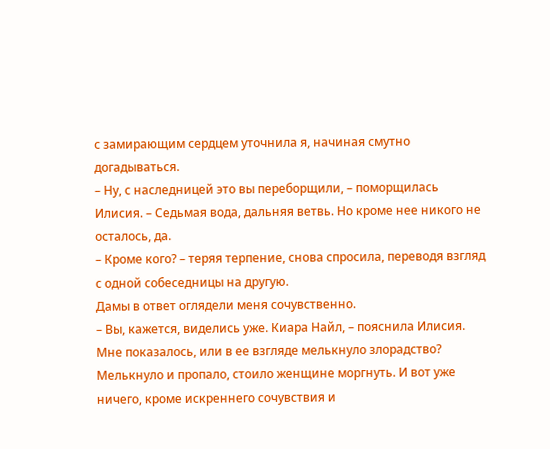с замирающим сердцем уточнила я, начиная смутно догадываться.
– Ну, с наследницей это вы переборщили, – поморщилась Илисия. – Седьмая вода, дальняя ветвь. Но кроме нее никого не осталось, да.
– Кроме кого? – теряя терпение, снова спросила, переводя взгляд с одной собеседницы на другую.
Дамы в ответ оглядели меня сочувственно.
– Вы, кажется, виделись уже. Киара Найл, – пояснила Илисия.
Мне показалось, или в ее взгляде мелькнуло злорадство? Мелькнуло и пропало, стоило женщине моргнуть. И вот уже ничего, кроме искреннего сочувствия и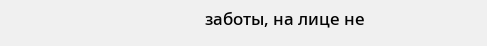заботы, на лице не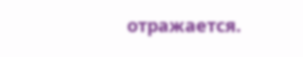отражается.